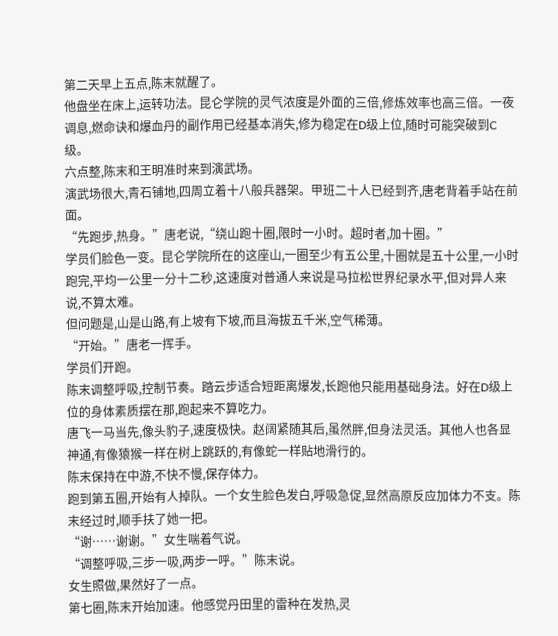第二天早上五点,陈末就醒了。
他盘坐在床上,运转功法。昆仑学院的灵气浓度是外面的三倍,修炼效率也高三倍。一夜调息,燃命诀和爆血丹的副作用已经基本消失,修为稳定在D级上位,随时可能突破到C级。
六点整,陈末和王明准时来到演武场。
演武场很大,青石铺地,四周立着十八般兵器架。甲班二十人已经到齐,唐老背着手站在前面。
“先跑步,热身。”唐老说,“绕山跑十圈,限时一小时。超时者,加十圈。”
学员们脸色一变。昆仑学院所在的这座山,一圈至少有五公里,十圈就是五十公里,一小时跑完,平均一公里一分十二秒,这速度对普通人来说是马拉松世界纪录水平,但对异人来说,不算太难。
但问题是,山是山路,有上坡有下坡,而且海拔五千米,空气稀薄。
“开始。”唐老一挥手。
学员们开跑。
陈末调整呼吸,控制节奏。踏云步适合短距离爆发,长跑他只能用基础身法。好在D级上位的身体素质摆在那,跑起来不算吃力。
唐飞一马当先,像头豹子,速度极快。赵阔紧随其后,虽然胖,但身法灵活。其他人也各显神通,有像猿猴一样在树上跳跃的,有像蛇一样贴地滑行的。
陈末保持在中游,不快不慢,保存体力。
跑到第五圈,开始有人掉队。一个女生脸色发白,呼吸急促,显然高原反应加体力不支。陈末经过时,顺手扶了她一把。
“谢……谢谢。”女生喘着气说。
“调整呼吸,三步一吸,两步一呼。”陈末说。
女生照做,果然好了一点。
第七圈,陈末开始加速。他感觉丹田里的雷种在发热,灵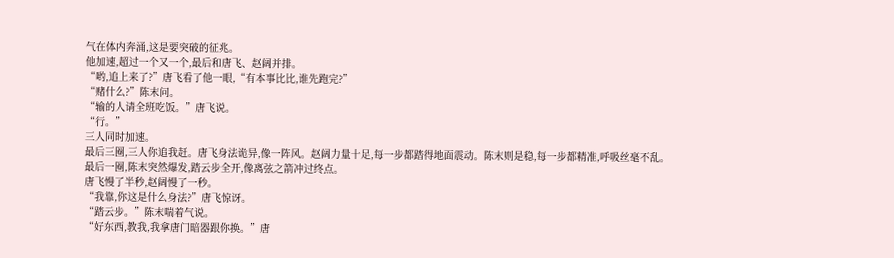气在体内奔涌,这是要突破的征兆。
他加速,超过一个又一个,最后和唐飞、赵阔并排。
“哟,追上来了?”唐飞看了他一眼,“有本事比比,谁先跑完?”
“赌什么?”陈末问。
“输的人请全班吃饭。”唐飞说。
“行。”
三人同时加速。
最后三圈,三人你追我赶。唐飞身法诡异,像一阵风。赵阔力量十足,每一步都踏得地面震动。陈末则是稳,每一步都精准,呼吸丝毫不乱。
最后一圈,陈末突然爆发,踏云步全开,像离弦之箭冲过终点。
唐飞慢了半秒,赵阔慢了一秒。
“我靠,你这是什么身法?”唐飞惊讶。
“踏云步。”陈末喘着气说。
“好东西,教我,我拿唐门暗器跟你换。”唐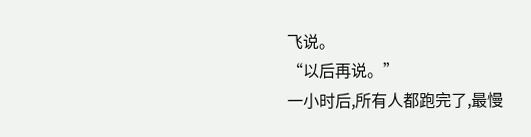飞说。
“以后再说。”
一小时后,所有人都跑完了,最慢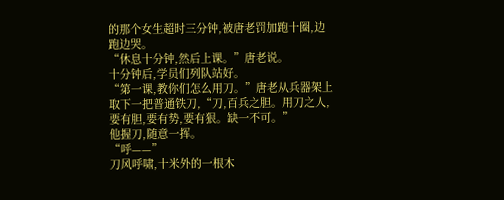的那个女生超时三分钟,被唐老罚加跑十圈,边跑边哭。
“休息十分钟,然后上课。”唐老说。
十分钟后,学员们列队站好。
“第一课,教你们怎么用刀。”唐老从兵器架上取下一把普通铁刀,“刀,百兵之胆。用刀之人,要有胆,要有势,要有狠。缺一不可。”
他握刀,随意一挥。
“呼——”
刀风呼啸,十米外的一根木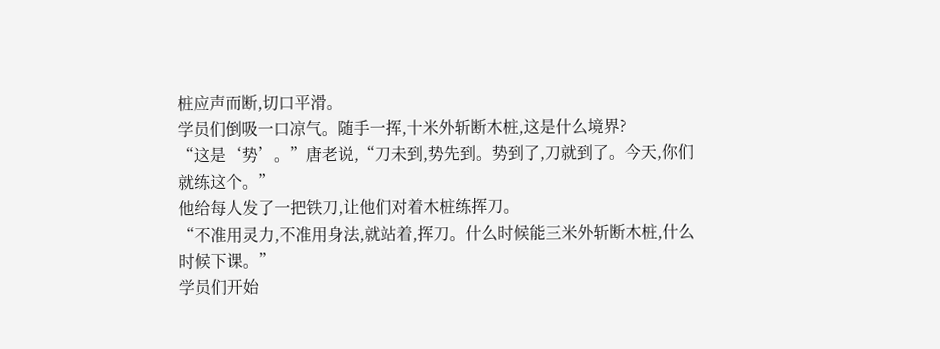桩应声而断,切口平滑。
学员们倒吸一口凉气。随手一挥,十米外斩断木桩,这是什么境界?
“这是‘势’。”唐老说,“刀未到,势先到。势到了,刀就到了。今天,你们就练这个。”
他给每人发了一把铁刀,让他们对着木桩练挥刀。
“不准用灵力,不准用身法,就站着,挥刀。什么时候能三米外斩断木桩,什么时候下课。”
学员们开始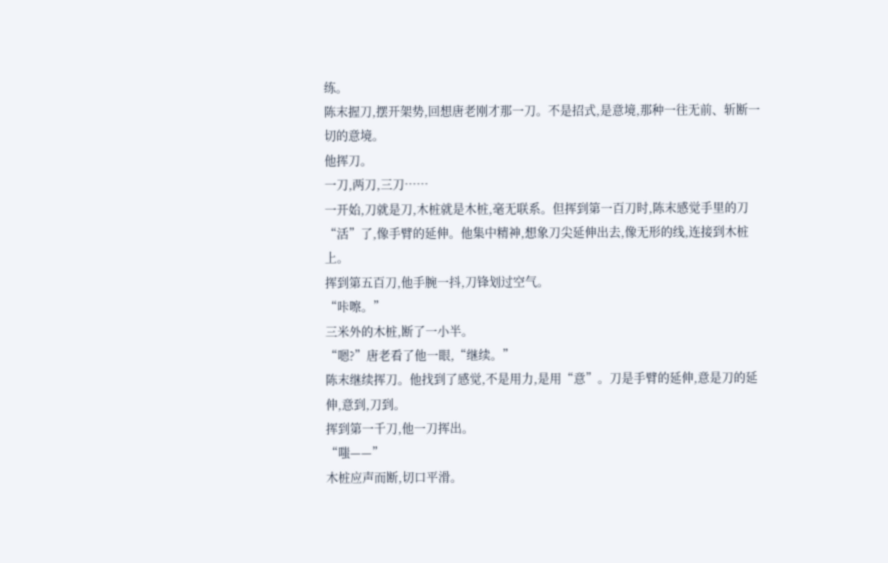练。
陈末握刀,摆开架势,回想唐老刚才那一刀。不是招式,是意境,那种一往无前、斩断一切的意境。
他挥刀。
一刀,两刀,三刀……
一开始,刀就是刀,木桩就是木桩,毫无联系。但挥到第一百刀时,陈末感觉手里的刀“活”了,像手臂的延伸。他集中精神,想象刀尖延伸出去,像无形的线,连接到木桩上。
挥到第五百刀,他手腕一抖,刀锋划过空气。
“咔嚓。”
三米外的木桩,断了一小半。
“嗯?”唐老看了他一眼,“继续。”
陈末继续挥刀。他找到了感觉,不是用力,是用“意”。刀是手臂的延伸,意是刀的延伸,意到,刀到。
挥到第一千刀,他一刀挥出。
“嗤——”
木桩应声而断,切口平滑。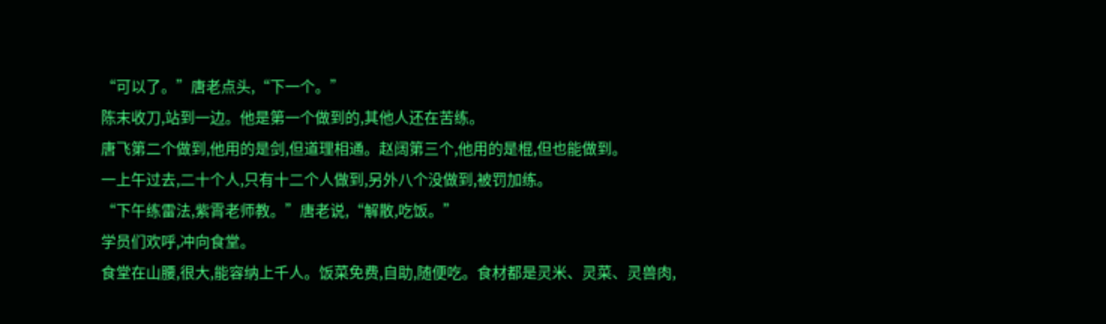“可以了。”唐老点头,“下一个。”
陈末收刀,站到一边。他是第一个做到的,其他人还在苦练。
唐飞第二个做到,他用的是剑,但道理相通。赵阔第三个,他用的是棍,但也能做到。
一上午过去,二十个人,只有十二个人做到,另外八个没做到,被罚加练。
“下午练雷法,紫霄老师教。”唐老说,“解散,吃饭。”
学员们欢呼,冲向食堂。
食堂在山腰,很大,能容纳上千人。饭菜免费,自助,随便吃。食材都是灵米、灵菜、灵兽肉,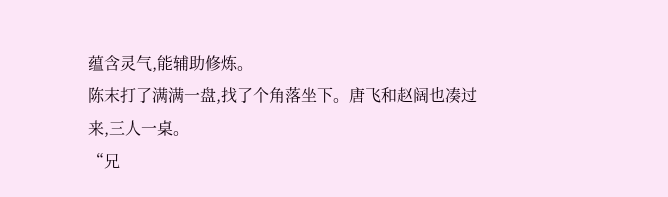蕴含灵气,能辅助修炼。
陈末打了满满一盘,找了个角落坐下。唐飞和赵阔也凑过来,三人一桌。
“兄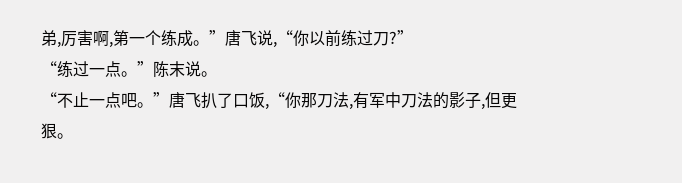弟,厉害啊,第一个练成。”唐飞说,“你以前练过刀?”
“练过一点。”陈末说。
“不止一点吧。”唐飞扒了口饭,“你那刀法,有军中刀法的影子,但更狠。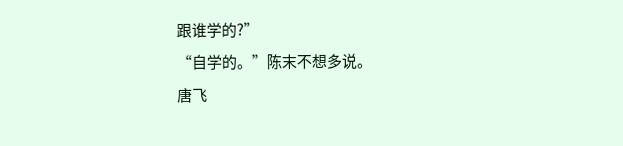跟谁学的?”
“自学的。”陈末不想多说。
唐飞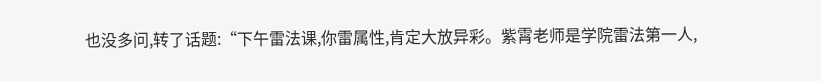也没多问,转了话题:“下午雷法课,你雷属性,肯定大放异彩。紫霄老师是学院雷法第一人,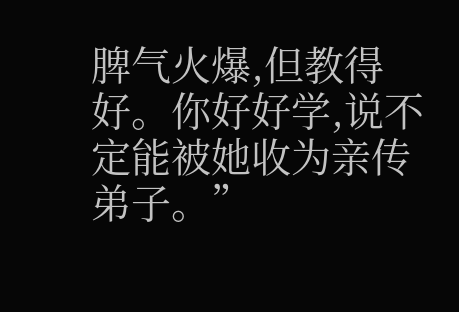脾气火爆,但教得好。你好好学,说不定能被她收为亲传弟子。”